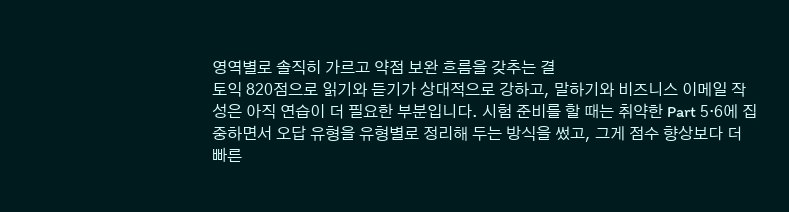영역별로 솔직히 가르고 약점 보완 흐름을 갖추는 결
토익 820점으로 읽기와 듣기가 상대적으로 강하고, 말하기와 비즈니스 이메일 작성은 아직 연습이 더 필요한 부분입니다. 시험 준비를 할 때는 취약한 Part 5·6에 집중하면서 오답 유형을 유형별로 정리해 두는 방식을 썼고, 그게 점수 향상보다 더 빠른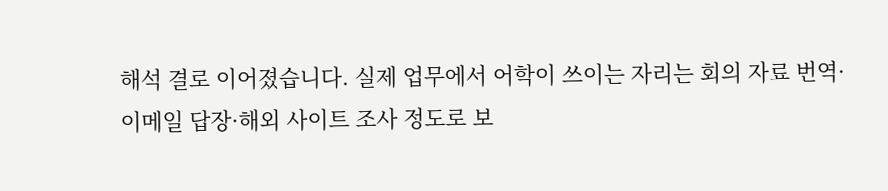해석 결로 이어졌습니다. 실제 업무에서 어학이 쓰이는 자리는 회의 자료 번역·이메일 답장·해외 사이트 조사 정도로 보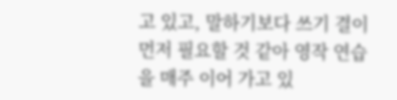고 있고, 말하기보다 쓰기 결이 먼저 필요할 것 같아 영작 연습을 매주 이어 가고 있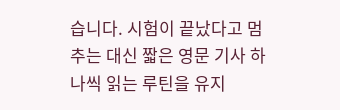습니다. 시험이 끝났다고 멈추는 대신 짧은 영문 기사 하나씩 읽는 루틴을 유지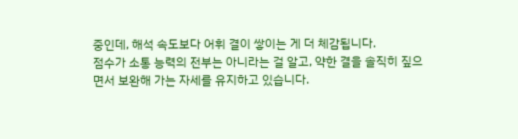중인데, 해석 속도보다 어휘 결이 쌓이는 게 더 체감됩니다.
점수가 소통 능력의 전부는 아니라는 걸 알고, 약한 결을 솔직히 짚으면서 보완해 가는 자세를 유지하고 있습니다.